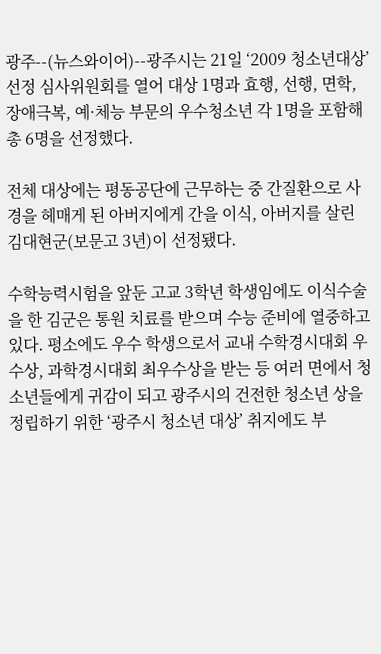광주--(뉴스와이어)--광주시는 21일 ‘2009 청소년대상’ 선정 심사위원회를 열어 대상 1명과 효행, 선행, 면학, 장애극복, 예·체능 부문의 우수청소년 각 1명을 포함해 총 6명을 선정했다.

전체 대상에는 평동공단에 근무하는 중 간질환으로 사경을 헤매게 된 아버지에게 간을 이식, 아버지를 살린 김대현군(보문고 3년)이 선정됐다.

수학능력시험을 앞둔 고교 3학년 학생임에도 이식수술을 한 김군은 통원 치료를 받으며 수능 준비에 열중하고 있다. 평소에도 우수 학생으로서 교내 수학경시대회 우수상, 과학경시대회 최우수상을 받는 등 여러 면에서 청소년들에게 귀감이 되고 광주시의 건전한 청소년 상을 정립하기 위한 ‘광주시 청소년 대상’ 취지에도 부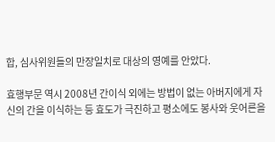합, 심사위원들의 만장일치로 대상의 영예를 안았다.

효행부문 역시 2008년 간이식 외에는 방법이 없는 아버지에게 자신의 간을 이식하는 등 효도가 극진하고 평소에도 봉사와 웃어른을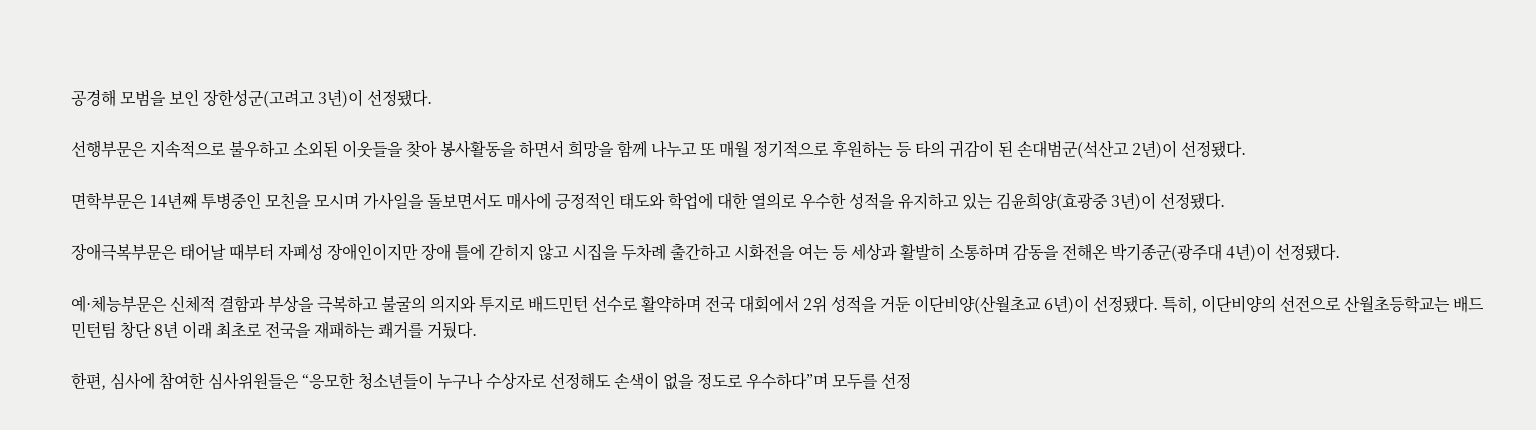공경해 모범을 보인 장한성군(고려고 3년)이 선정됐다.

선행부문은 지속적으로 불우하고 소외된 이웃들을 찾아 봉사활동을 하면서 희망을 함께 나누고 또 매월 정기적으로 후원하는 등 타의 귀감이 된 손대범군(석산고 2년)이 선정됐다.

면학부문은 14년째 투병중인 모친을 모시며 가사일을 돌보면서도 매사에 긍정적인 태도와 학업에 대한 열의로 우수한 성적을 유지하고 있는 김윤희양(효광중 3년)이 선정됐다.

장애극복부문은 태어날 때부터 자폐성 장애인이지만 장애 틀에 갇히지 않고 시집을 두차례 출간하고 시화전을 여는 등 세상과 활발히 소통하며 감동을 전해온 박기종군(광주대 4년)이 선정됐다.

예·체능부문은 신체적 결함과 부상을 극복하고 불굴의 의지와 투지로 배드민턴 선수로 활약하며 전국 대회에서 2위 성적을 거둔 이단비양(산월초교 6년)이 선정됐다. 특히, 이단비양의 선전으로 산월초등학교는 배드민턴팀 창단 8년 이래 최초로 전국을 재패하는 쾌거를 거뒀다.

한편, 심사에 참여한 심사위원들은 “응모한 청소년들이 누구나 수상자로 선정해도 손색이 없을 정도로 우수하다”며 모두를 선정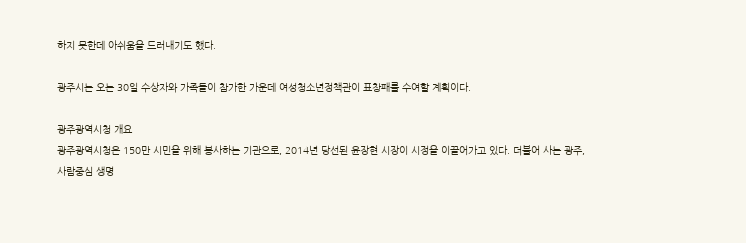하지 못한데 아쉬움을 드러내기도 했다.

광주시는 오는 30일 수상자와 가족들이 참가한 가운데 여성청소년정책관이 표창패를 수여할 계획이다.

광주광역시청 개요
광주광역시청은 150만 시민을 위해 봉사하는 기관으로, 2014년 당선된 윤장현 시장이 시정을 이끌어가고 있다. 더불어 사는 광주, 사람중심 생명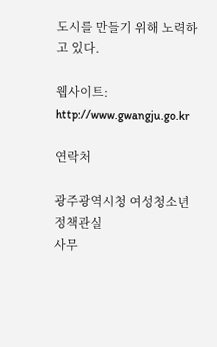도시를 만들기 위해 노력하고 있다.

웹사이트: http://www.gwangju.go.kr

연락처

광주광역시청 여성청소년정책관실
사무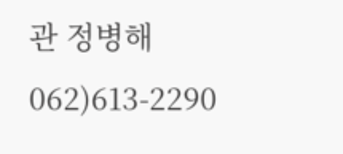관 정병해
062)613-2290